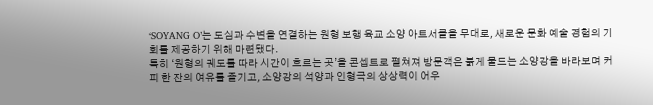‘SOYANG O’는 도심과 수변을 연결하는 원형 보행 육교 소양 아트서클을 무대로, 새로운 문화 예술 경험의 기회를 제공하기 위해 마련됐다.
특히 ‘원형의 궤도를 따라 시간이 흐르는 곳’을 콘셉트로 펼쳐져 방문객은 붉게 물드는 소양강을 바라보며 커피 한 잔의 여유를 즐기고, 소양강의 석양과 인형극의 상상력이 어우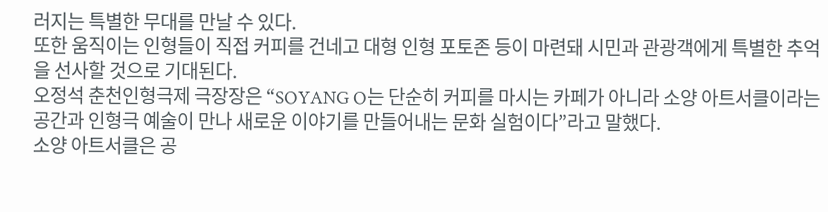러지는 특별한 무대를 만날 수 있다.
또한 움직이는 인형들이 직접 커피를 건네고 대형 인형 포토존 등이 마련돼 시민과 관광객에게 특별한 추억을 선사할 것으로 기대된다.
오정석 춘천인형극제 극장장은 “SOYANG O는 단순히 커피를 마시는 카페가 아니라 소양 아트서클이라는 공간과 인형극 예술이 만나 새로운 이야기를 만들어내는 문화 실험이다”라고 말했다.
소양 아트서클은 공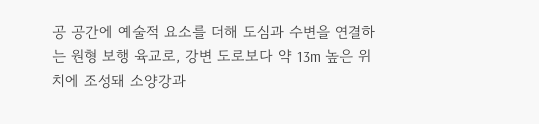공 공간에 예술적 요소를 더해 도심과 수변을 연결하는 원형 보행 육교로, 강변 도로보다 약 13m 높은 위치에 조성돼 소양강과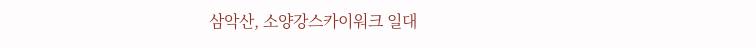삼악산, 소양강스카이워크 일대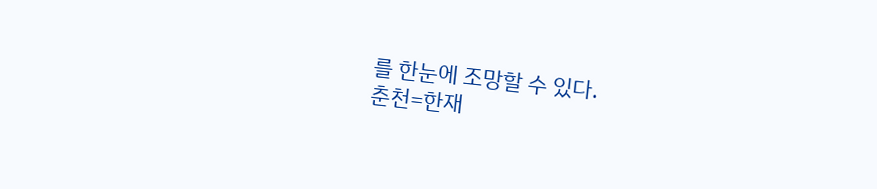를 한눈에 조망할 수 있다.
춘천=한재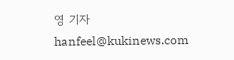영 기자 hanfeel@kukinews.com